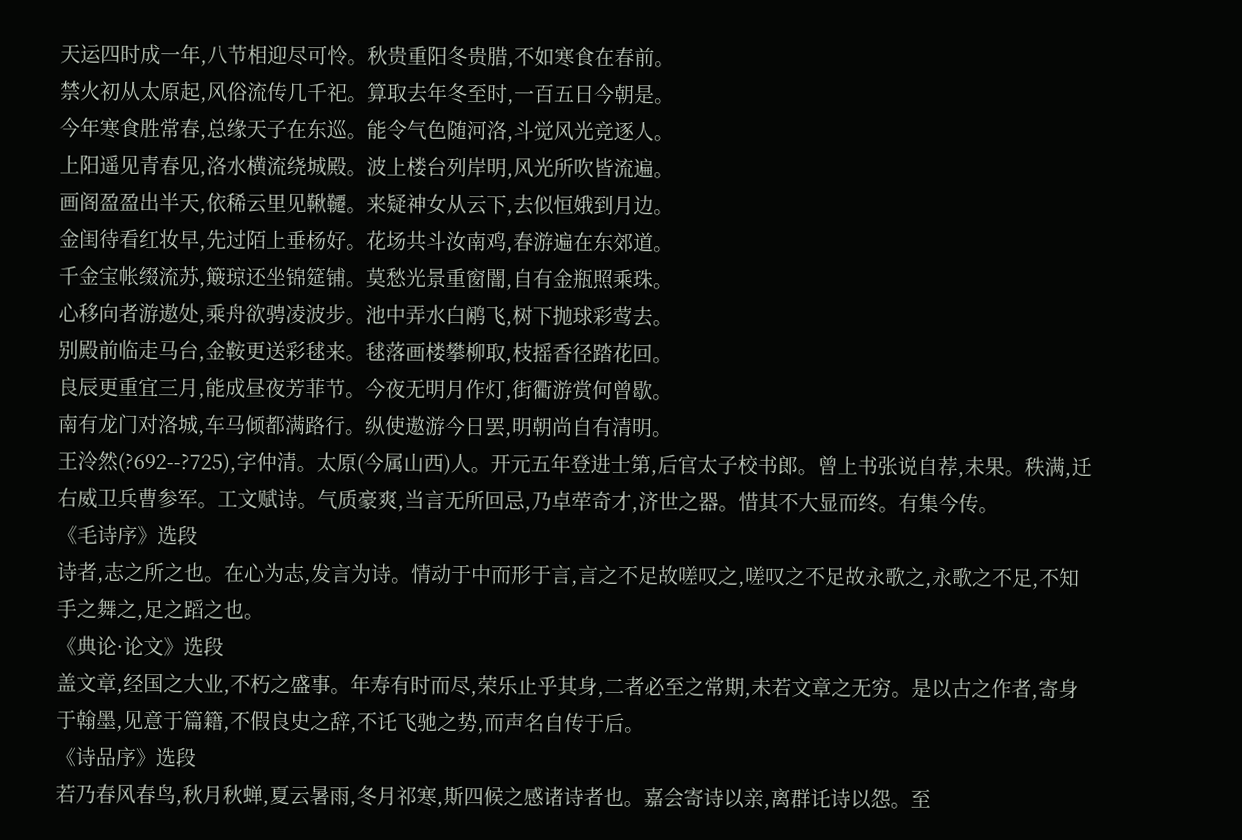天运四时成一年,八节相迎尽可怜。秋贵重阳冬贵腊,不如寒食在春前。
禁火初从太原起,风俗流传几千祀。算取去年冬至时,一百五日今朝是。
今年寒食胜常春,总缘天子在东巡。能令气色随河洛,斗觉风光竞逐人。
上阳遥见青春见,洛水横流绕城殿。波上楼台列岸明,风光所吹皆流遍。
画阁盈盈出半天,依稀云里见鞦韆。来疑神女从云下,去似恒娥到月边。
金闺待看红妆早,先过陌上垂杨好。花场共斗汝南鸡,春游遍在东郊道。
千金宝帐缀流苏,簸琼还坐锦筵铺。莫愁光景重窗闇,自有金瓶照乘珠。
心移向者游遨处,乘舟欲骋凌波步。池中弄水白鹇飞,树下抛球彩莺去。
别殿前临走马台,金鞍更送彩毬来。毬落画楼攀柳取,枝摇香径踏花回。
良辰更重宜三月,能成昼夜芳菲节。今夜无明月作灯,街衢游赏何曾歇。
南有龙门对洛城,车马倾都满路行。纵使遨游今日罢,明朝尚自有清明。
王泠然(?692--?725),字仲清。太原(今属山西)人。开元五年登进士第,后官太子校书郎。曾上书张说自荐,未果。秩满,迁右威卫兵曹参军。工文赋诗。气质豪爽,当言无所回忌,乃卓荦奇才,济世之器。惜其不大显而终。有集今传。
《毛诗序》选段
诗者,志之所之也。在心为志,发言为诗。情动于中而形于言,言之不足故嗟叹之,嗟叹之不足故永歌之,永歌之不足,不知手之舞之,足之蹈之也。
《典论·论文》选段
盖文章,经国之大业,不朽之盛事。年寿有时而尽,荣乐止乎其身,二者必至之常期,未若文章之无穷。是以古之作者,寄身于翰墨,见意于篇籍,不假良史之辞,不讬飞驰之势,而声名自传于后。
《诗品序》选段
若乃春风春鸟,秋月秋蝉,夏云暑雨,冬月祁寒,斯四候之感诸诗者也。嘉会寄诗以亲,离群讬诗以怨。至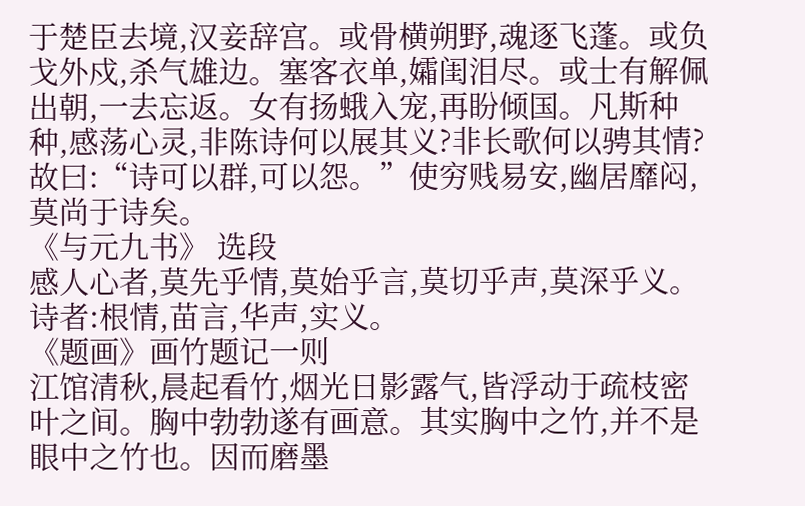于楚臣去境,汉妾辞宫。或骨横朔野,魂逐飞蓬。或负戈外戍,杀气雄边。塞客衣单,孀闺泪尽。或士有解佩出朝,一去忘返。女有扬蛾入宠,再盼倾国。凡斯种种,感荡心灵,非陈诗何以展其义?非长歌何以骋其情?故曰:“诗可以群,可以怨。”使穷贱易安,幽居靡闷,莫尚于诗矣。
《与元九书》 选段
感人心者,莫先乎情,莫始乎言,莫切乎声,莫深乎义。诗者:根情,苗言,华声,实义。
《题画》画竹题记一则
江馆清秋,晨起看竹,烟光日影露气,皆浮动于疏枝密叶之间。胸中勃勃遂有画意。其实胸中之竹,并不是眼中之竹也。因而磨墨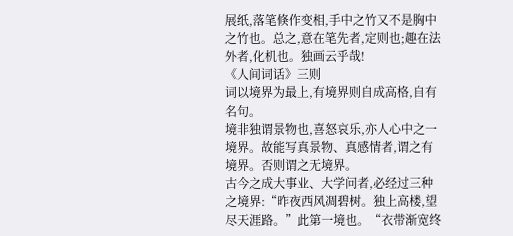展纸,落笔倏作变相,手中之竹又不是胸中之竹也。总之,意在笔先者,定则也;趣在法外者,化机也。独画云乎哉!
《人间词话》三则
词以境界为最上,有境界则自成高格,自有名句。
境非独谓景物也,喜怒哀乐,亦人心中之一境界。故能写真景物、真感情者,谓之有境界。否则谓之无境界。
古今之成大事业、大学问者,必经过三种之境界:“昨夜西风凋碧树。独上高楼,望尽天涯路。”此第一境也。“衣带渐宽终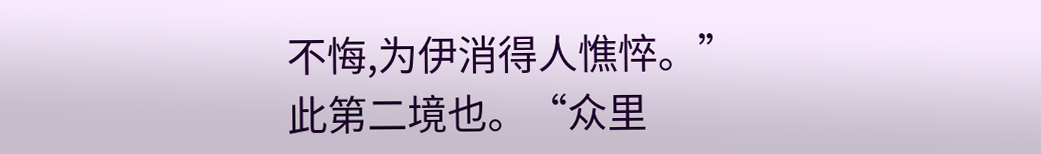不悔,为伊消得人憔悴。”此第二境也。“众里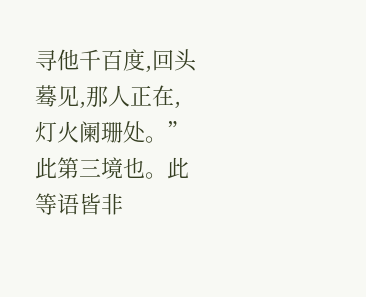寻他千百度,回头蓦见,那人正在,灯火阑珊处。”此第三境也。此等语皆非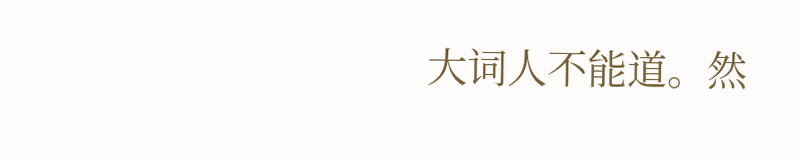大词人不能道。然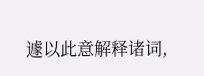遽以此意解释诸词,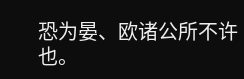恐为晏、欧诸公所不许也。